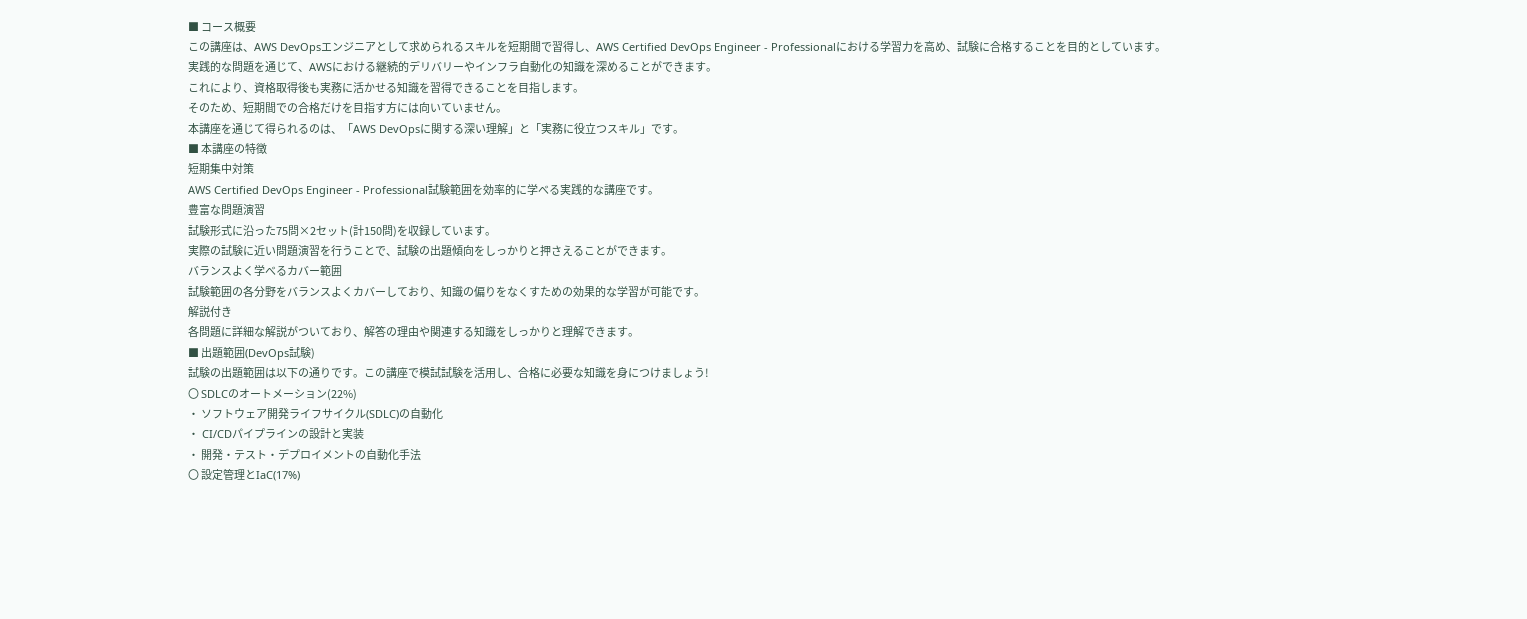■ コース概要
この講座は、AWS DevOpsエンジニアとして求められるスキルを短期間で習得し、AWS Certified DevOps Engineer - Professionalにおける学習力を高め、試験に合格することを目的としています。
実践的な問題を通じて、AWSにおける継続的デリバリーやインフラ自動化の知識を深めることができます。
これにより、資格取得後も実務に活かせる知識を習得できることを目指します。
そのため、短期間での合格だけを目指す方には向いていません。
本講座を通じて得られるのは、「AWS DevOpsに関する深い理解」と「実務に役立つスキル」です。
■ 本講座の特徴
短期集中対策
AWS Certified DevOps Engineer - Professional試験範囲を効率的に学べる実践的な講座です。
豊富な問題演習
試験形式に沿った75問×2セット(計150問)を収録しています。
実際の試験に近い問題演習を行うことで、試験の出題傾向をしっかりと押さえることができます。
バランスよく学べるカバー範囲
試験範囲の各分野をバランスよくカバーしており、知識の偏りをなくすための効果的な学習が可能です。
解説付き
各問題に詳細な解説がついており、解答の理由や関連する知識をしっかりと理解できます。
■ 出題範囲(DevOps試験)
試験の出題範囲は以下の通りです。この講座で模試試験を活用し、合格に必要な知識を身につけましょう!
〇 SDLCのオートメーション(22%)
・ ソフトウェア開発ライフサイクル(SDLC)の自動化
・ CI/CDパイプラインの設計と実装
・ 開発・テスト・デプロイメントの自動化手法
〇 設定管理とIaC(17%)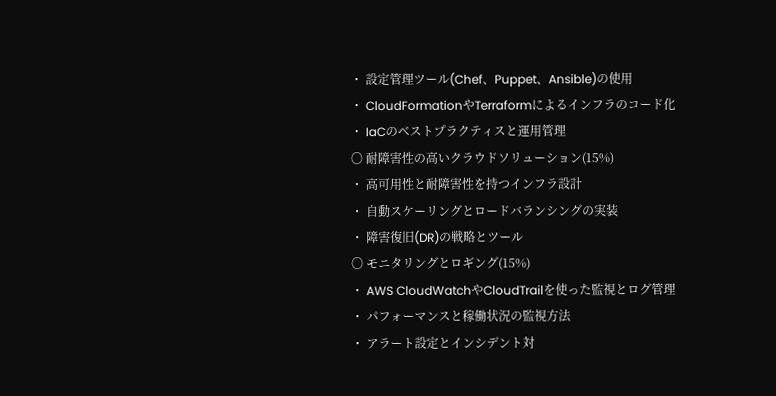・ 設定管理ツール(Chef、Puppet、Ansible)の使用
・ CloudFormationやTerraformによるインフラのコード化
・ IaCのベストプラクティスと運用管理
〇 耐障害性の高いクラウドソリューション(15%)
・ 高可用性と耐障害性を持つインフラ設計
・ 自動スケーリングとロードバランシングの実装
・ 障害復旧(DR)の戦略とツール
〇 モニタリングとロギング(15%)
・ AWS CloudWatchやCloudTrailを使った監視とログ管理
・ パフォーマンスと稼働状況の監視方法
・ アラート設定とインシデント対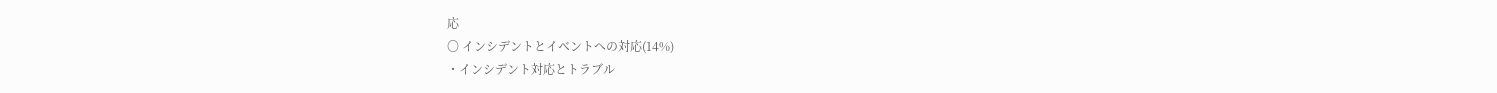応
〇 インシデントとイベントへの対応(14%)
・インシデント対応とトラブル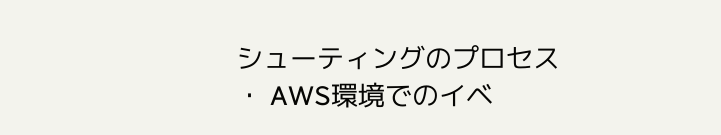シューティングのプロセス
・ AWS環境でのイベ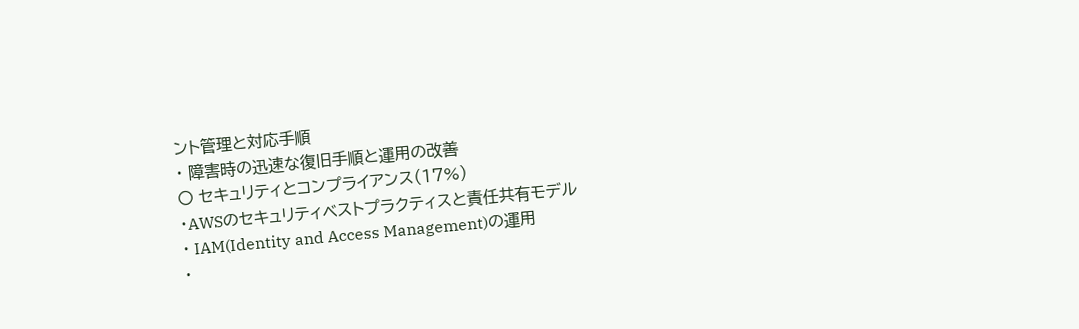ント管理と対応手順
・ 障害時の迅速な復旧手順と運用の改善
〇 セキュリティとコンプライアンス(17%)
・AWSのセキュリティベストプラクティスと責任共有モデル
・ IAM(Identity and Access Management)の運用
・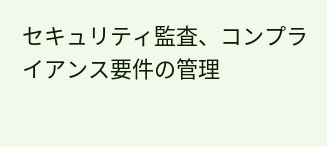セキュリティ監査、コンプライアンス要件の管理